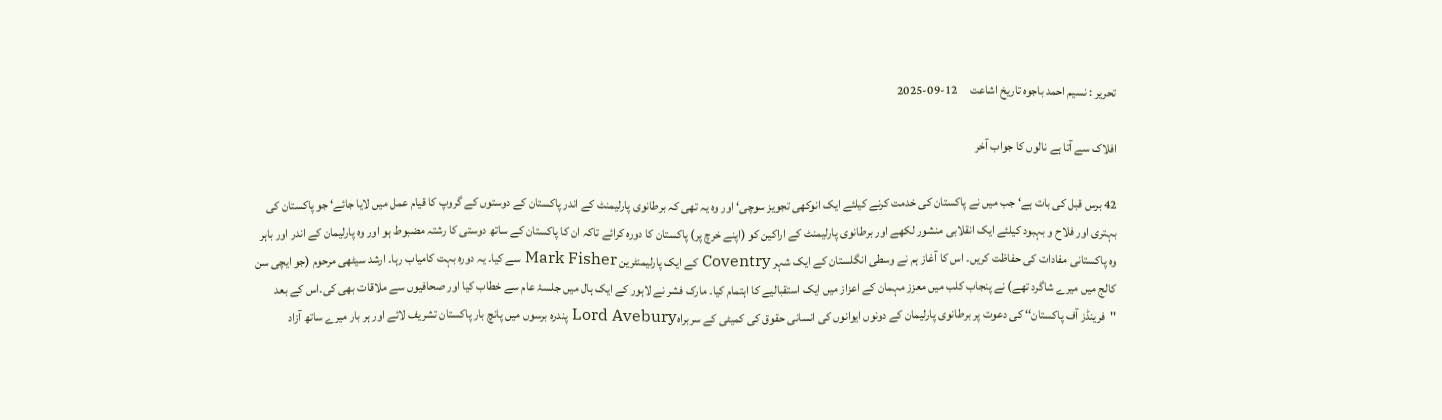تحریر : نسیم احمد باجوہ تاریخ اشاعت     12-09-2025

افلاک سے آتا ہے نالوں کا جواب آخر

42 برس قبل کی بات ہے‘ جب میں نے پاکستان کی خدمت کرنے کیلئے ایک انوکھی تجویز سوچی‘ اور وہ یہ تھی کہ برطانوی پارلیمنٹ کے اندر پاکستان کے دوستوں کے گروپ کا قیام عمل میں لایا جائے‘ جو پاکستان کی بہتری اور فلاح و بہبود کیلئے ایک انقلابی منشور لکھے اور برطانوی پارلیمنٹ کے اراکین کو (اپنے خرچ پر) پاکستان کا دورہ کرائے تاکہ ان کا پاکستان کے ساتھ دوستی کا رشتہ مضبوط ہو اور وہ پارلیمان کے اندر اور باہر وہ پاکستانی مفادات کی حفاظت کریں۔ اس کا آغاز ہم نے وسطی انگلستان کے ایک شہر Coventry کے ایک پارلیمنٹرین Mark Fisher سے کیا۔ یہ دورہ بہت کامیاب رہا۔ ارشد سیٹھی مرحوم (جو ایچی سن کالج میں میرے شاگرد تھے) نے پنجاب کلب میں معزز مہمان کے اعزاز میں ایک استقبالیے کا اہتمام کیا۔ مارک فشر نے لاہور کے ایک ہال میں جلسۂ عام سے خطاب کیا اور صحافیوں سے ملاقات بھی کی۔اس کے بعد ''فرینڈز آف پاکستان‘‘ کی دعوت پر برطانوی پارلیمان کے دونوں ایوانوں کی انسانی حقوق کی کمیٹی کے سربراہLord Avebury پندرہ برسوں میں پانچ بار پاکستان تشریف لائے اور ہر بار میرے ساتھ آزاد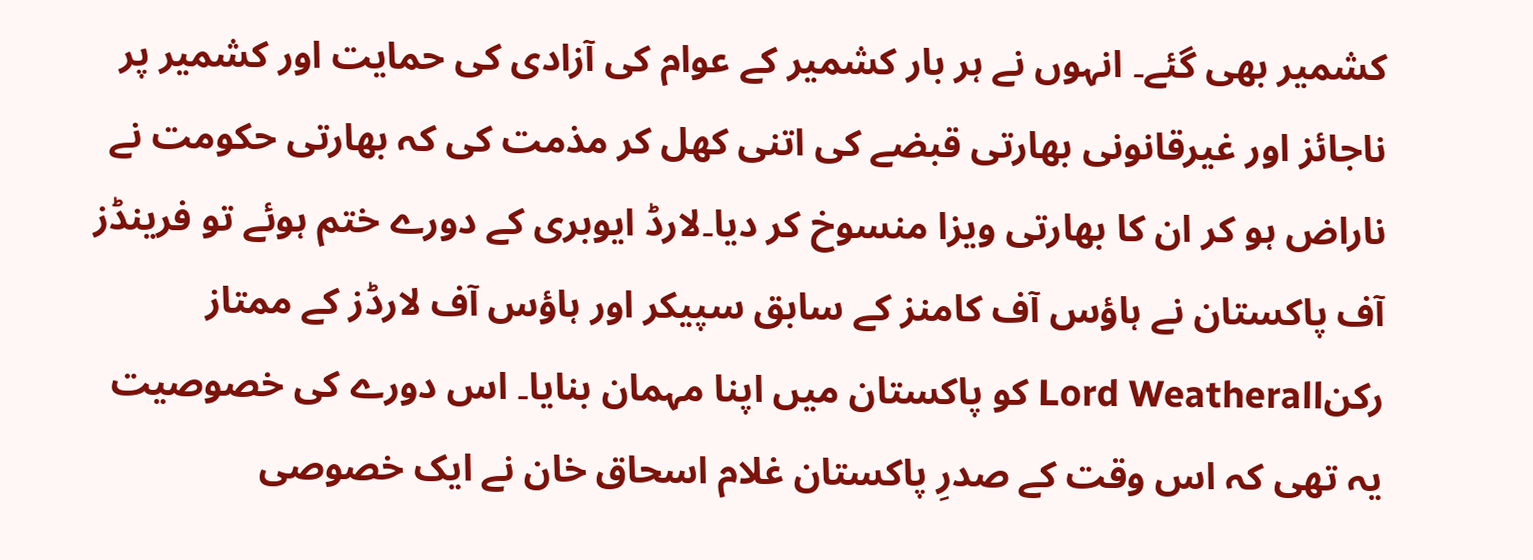کشمیر بھی گئے۔ انہوں نے ہر بار کشمیر کے عوام کی آزادی کی حمایت اور کشمیر پر ناجائز اور غیرقانونی بھارتی قبضے کی اتنی کھل کر مذمت کی کہ بھارتی حکومت نے ناراض ہو کر ان کا بھارتی ویزا منسوخ کر دیا۔لارڈ ایوبری کے دورے ختم ہوئے تو فرینڈز آف پاکستان نے ہاؤس آف کامنز کے سابق سپیکر اور ہاؤس آف لارڈز کے ممتاز رکنLord Weatherall کو پاکستان میں اپنا مہمان بنایا۔ اس دورے کی خصوصیت یہ تھی کہ اس وقت کے صدرِ پاکستان غلام اسحاق خان نے ایک خصوصی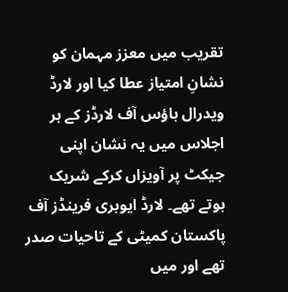تقریب میں معزز مہمان کو نشانِ امتیاز عطا کیا اور لارڈ ویدرال ہاؤس آف لارڈز کے ہر اجلاس میں یہ نشان اپنی جیکٹ پر آویزاں کرکے شریک ہوتے تھے۔ لارڈ ایوبری فرینڈز آف پاکستان کمیٹی کے تاحیات صدر تھے اور میں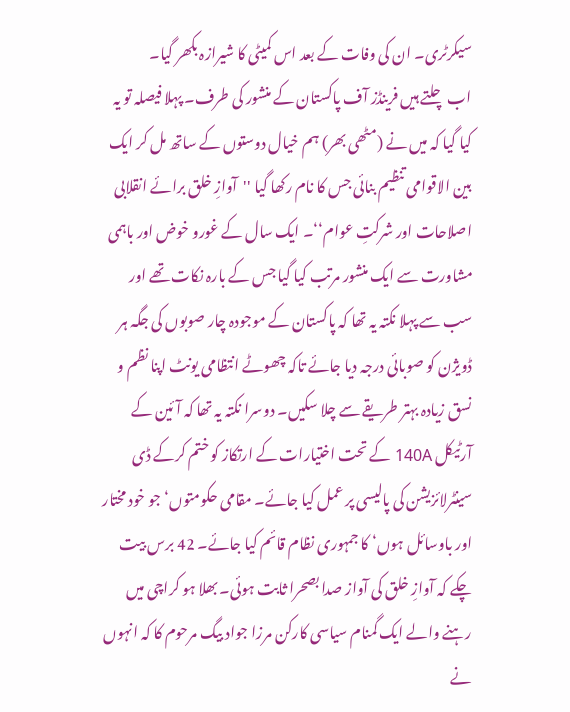سیکرٹری۔ ان کی وفات کے بعد اس کمیٹی کا شیرازہ بکھر گیا۔
اب چلتے ہیں فرینڈز آف پاکستان کے منشور کی طرف۔ پہلا فیصلہ تو یہ کیا گیا کہ میں نے (مٹھی بھر) ہم خیال دوستوں کے ساتھ مل کر ایک بین الاقوامی تنظیم بنائی جس کا نام رکھا گیا ''آوازِ خلق برائے انقلابی اصلاحات اور شرکتِ عوام‘‘۔ ایک سال کے غورو خوض اور باہمی مشاورت سے ایک منشور مرتب کیا گیا جس کے بارہ نکات تھے اور سب سے پہلا نکتہ یہ تھا کہ پاکستان کے موجودہ چار صوبوں کی جگہ ہر ڈویژن کو صوبائی درجہ دیا جائے تاکہ چھوٹے انتظامی یونٹ اپنا نظم و نسق زیادہ بہتر طریقے سے چلا سکیں۔ دوسرا نکتہ یہ تھا کہ آئین کے آرٹیکل 140A کے تحت اختیارات کے ارتکاز کو ختم کرکے ڈی سینٹرلائزیشن کی پالیسی پر عمل کیا جائے۔ مقامی حکومتوں‘ جو خود مختار اور باوسائل ہوں‘ کا جمہوری نظام قائم کیا جائے۔ 42 برس بیت چکے کہ آوازِ خلق کی آواز صدا بصحرا ثابت ہوئی۔ بھلا ہو کراچی میں رہنے والے ایک گمنام سیاسی کارکن مرزا جواد بیگ مرحوم کا کہ انہوں نے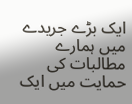ایک بڑے جریدے میں ہمارے مطالبات کی حمایت میں ایک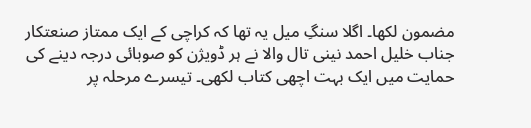مضمون لکھا۔ اگلا سنگِ میل یہ تھا کہ کراچی کے ایک ممتاز صنعتکار جناب خلیل احمد نینی تال والا نے ہر ڈویژن کو صوبائی درجہ دینے کی حمایت میں ایک بہت اچھی کتاب لکھی۔ تیسرے مرحلہ پر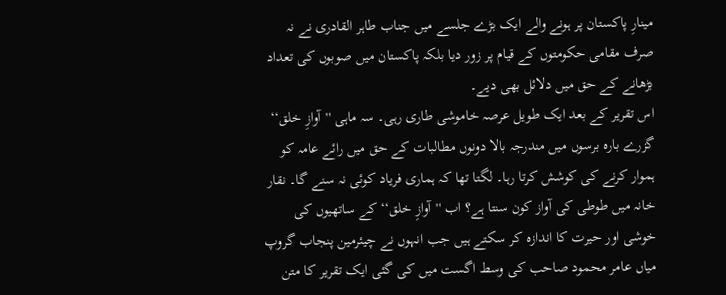مینارِ پاکستان پر ہونے والے ایک بڑے جلسے میں جناب طاہر القادری نے نہ صرف مقامی حکومتوں کے قیام پر زور دیا بلکہ پاکستان میں صوبوں کی تعداد بڑھانے کے حق میں دلائل بھی دیے۔
اس تقریر کے بعد ایک طویل عرصہ خاموشی طاری رہی۔ سہ ماہی ''آوازِ خلق‘‘ گزرے بارہ برسوں میں مندرجہ بالا دونوں مطالبات کے حق میں رائے عامہ کو ہموار کرنے کی کوشش کرتا رہا۔ لگتا تھا کہ ہماری فریاد کوئی نہ سنے گا۔ نقار خانہ میں طوطی کی آواز کون سنتا ہے؟ اب ''آوازِ خلق‘‘ کے ساتھیوں کی خوشی اور حیرت کا اندازہ کر سکتے ہیں جب انہوں نے چیئرمین پنجاب گروپ میاں عامر محمود صاحب کی وسط اگست میں کی گئی ایک تقریر کا متن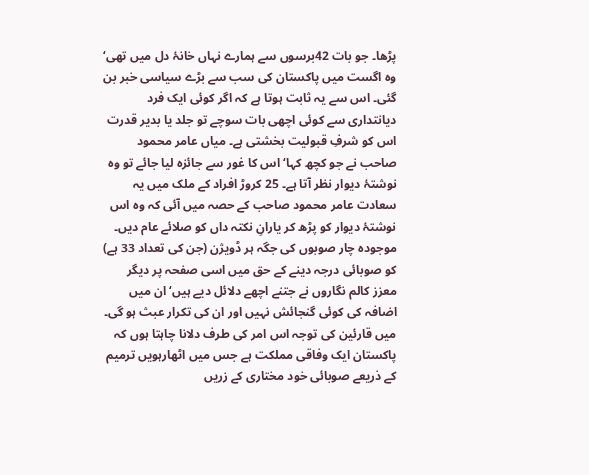پڑھا۔ جو بات 42برسوں سے ہمارے نہاں خانۂ دل میں تھی‘ وہ اگست میں پاکستان کی سب سے بڑے سیاسی خبر بن گئی۔ اس سے یہ ثابت ہوتا ہے کہ اگر کوئی ایک فرد دیانتداری سے کوئی اچھی بات سوچے تو جلد یا بدیر قدرت اس کو شرفِ قبولیت بخشتی ہے۔ میاں عامر محمود صاحب نے جو کچھ کہا‘ اس کا غور سے جائزہ لیا جائے تو وہ نوشتۂ دیوار نظر آتا ہے۔ 25 کروڑ افراد کے ملک میں یہ سعادت عامر محمود صاحب کے حصہ میں آئی کہ وہ اس نوشتۂ دیوار کو پڑھ کر یارانِ نکتہ داں کو صلائے عام دیں۔
موجودہ چار صوبوں کی جگہ ہر ڈویژن (جن کی تعداد 33 ہے) کو صوبائی درجہ دینے کے حق میں اسی صفحہ پر دیگر معزز کالم نگاروں نے جتنے اچھے دلائل دیے ہیں‘ ان میں اضافہ کی کوئی گنجائش نہیں اور ان کی تکرار عبث ہو گی۔ میں قارئین کی توجہ اس امر کی طرف دلانا چاہتا ہوں کہ پاکستان ایک وفاقی مملکت ہے جس میں اٹھارہویں ترمیم کے ذریعے صوبائی خود مختاری کے زریں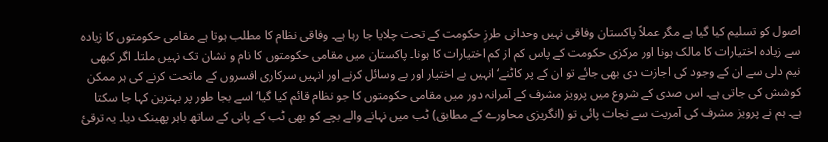اصول کو تسلیم کیا گیا ہے مگر عملاً پاکستان وفاقی نہیں وحدانی طرزِ حکومت کے تحت چلایا جا رہا ہے۔ وفاقی نظام کا مطلب ہوتا ہے مقامی حکومتوں کا زیادہ سے زیادہ اختیارات کا مالک ہونا اور مرکزی حکومت کے پاس کم از کم اختیارات کا ہونا۔ پاکستان میں مقامی حکومتوں کا نام و نشان تک نہیں ملتا۔ اگر کبھی نیم دلی سے ان کے وجود کی اجازت دی بھی جائے تو ان کے پر کاٹنے‘ انہیں بے اختیار اور بے وسائل کرنے اور انہیں سرکاری افسروں کے ماتحت کرنے کی ہر ممکن کوشش کی جاتی ہے۔ اس صدی کے شروع میں پرویز مشرف کے آمرانہ دور میں مقامی حکومتوں کا جو نظام قائم کیا گیا‘ اسے بجا طور پر بہترین کہا جا سکتا ہے۔ ہم نے پرویز مشرف کی آمریت سے نجات پائی تو (انگریزی محاورے کے مطابق) ٹب میں نہانے والے بچے کو بھی ٹب کے پانی کے ساتھ باہر پھینک دیا۔ یہ ترقیٔ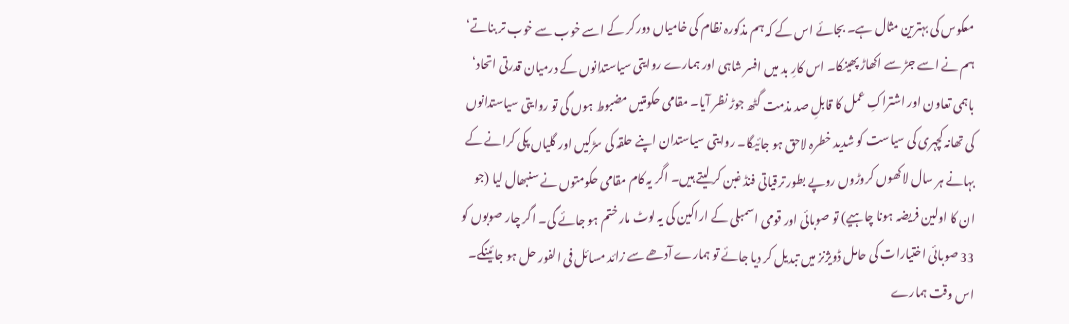معکوس کی بہترین مثال ہے۔ بجائے اس کے کہ ہم مذکورہ نظام کی خامیاں دور کر کے اسے خوب سے خوب تر بناتے‘ ہم نے اسے جڑ سے اکھاڑ پھینکا۔ اس کارِ بد میں افسر شاہی اور ہمارے روایتی سیاستدانوں کے درمیان قدرتی اتحاد‘ باہمی تعاون اور اشتراکِ عمل کا قابلِ صد مذمت گٹھ جوڑ نظر آیا۔ مقامی حکومتیں مضبوط ہوں گی تو روایتی سیاستدانوں کی تھانہ کچہری کی سیاست کو شدید خطرہ لاحق ہو جائیگا۔ روایتی سیاستدان اپنے حلقہ کی سڑکیں اور گلیاں پکی کرانے کے بہانے ہر سال لاکھوں کروڑوں روپے بطور ترقیاتی فنڈ غبن کر لیتے ہیں۔ اگر یہ کام مقامی حکومتوں نے سنبھال لیا (جو ان کا اولین فریضہ ہونا چاہیے) تو صوبائی اور قومی اسمبلی کے اراکین کی یہ لوٹ مار ختم ہو جائے گی۔ اگر چار صوبوں کو 33 صوبائی اختیارات کی حامل ڈویژنز میں تبدیل کر دیا جائے تو ہمارے آدھے سے زائد مسائل فی الفور حل ہو جائینگے۔ اس وقت ہمارے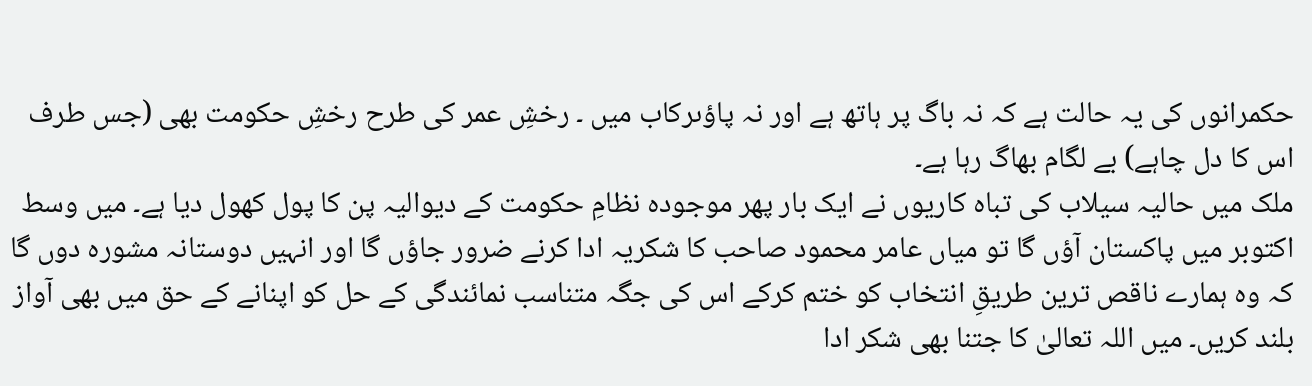حکمرانوں کی یہ حالت ہے کہ نہ باگ پر ہاتھ ہے اور نہ پاؤںرکاب میں ۔ رخشِ عمر کی طرح رخشِ حکومت بھی (جس طرف اس کا دل چاہے) بے لگام بھاگ رہا ہے۔
ملک میں حالیہ سیلاب کی تباہ کاریوں نے ایک بار پھر موجودہ نظامِ حکومت کے دیوالیہ پن کا پول کھول دیا ہے۔ میں وسط اکتوبر میں پاکستان آؤں گا تو میاں عامر محمود صاحب کا شکریہ ادا کرنے ضرور جاؤں گا اور انہیں دوستانہ مشورہ دوں گا کہ وہ ہمارے ناقص ترین طریقِ انتخاب کو ختم کرکے اس کی جگہ متناسب نمائندگی کے حل کو اپنانے کے حق میں بھی آواز بلند کریں۔ میں اللہ تعالیٰ کا جتنا بھی شکر ادا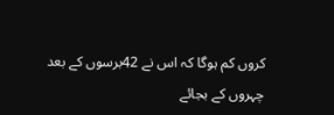کروں کم ہوگا کہ اس نے 42برسوں کے بعد چہروں کے بجائے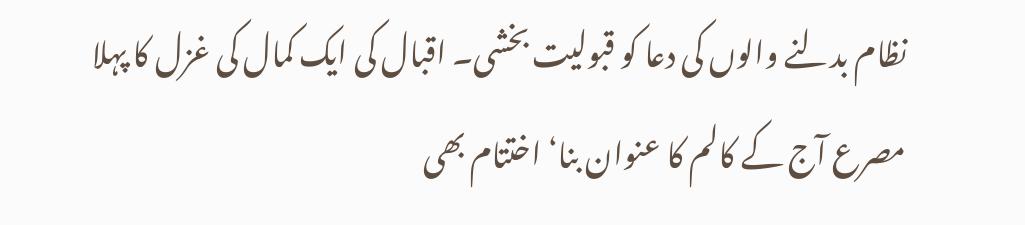نظام بدلنے والوں کی دعا کو قبولیت بخشی۔ اقبال کی ایک کمال کی غزل کا پہلا مصرع آج کے کالم کا عنوان بنا‘ اختتام بھی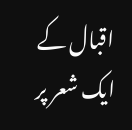اقبال کے ایک شعر پر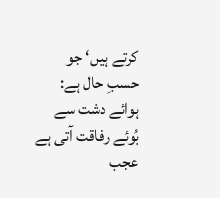کرتے ہیں‘ جو حسبِ حال ہے:
ہوائے دشت سے بُوئے رفاقت آتی ہے
عجب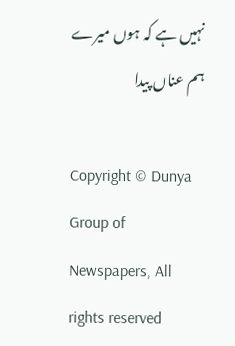نہیں ہے کہ ہوں میرے ہم عناں پیدا

Copyright © Dunya Group of Newspapers, All rights reserved